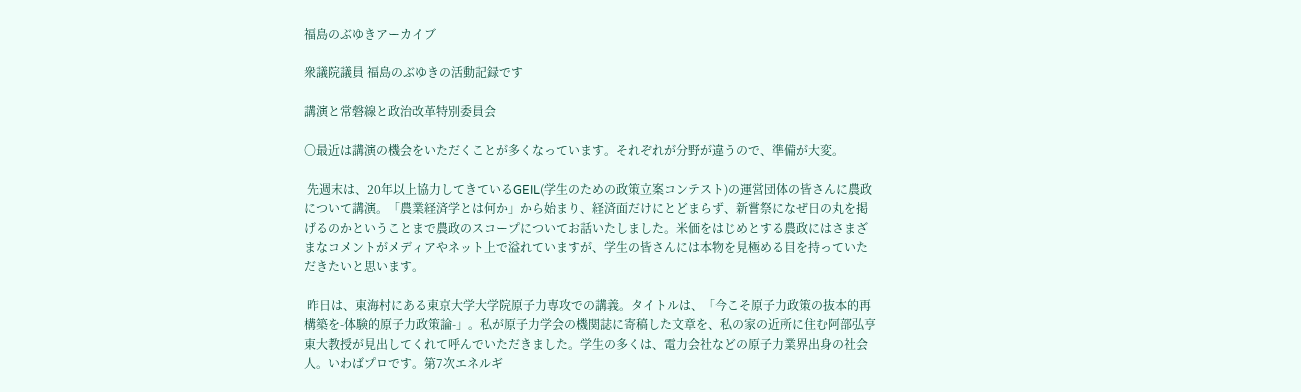福島のぶゆきアーカイブ

衆議院議員 福島のぶゆきの活動記録です

講演と常磐線と政治改革特別委員会

〇最近は講演の機会をいただくことが多くなっています。それぞれが分野が違うので、準備が大変。

 先週末は、20年以上協力してきているGEIL(学生のための政策立案コンテスト)の運営団体の皆さんに農政について講演。「農業経済学とは何か」から始まり、経済面だけにとどまらず、新嘗祭になぜ日の丸を掲げるのかということまで農政のスコープについてお話いたしました。米価をはじめとする農政にはさまざまなコメントがメディアやネット上で溢れていますが、学生の皆さんには本物を見極める目を持っていただきたいと思います。

 昨日は、東海村にある東京大学大学院原子力専攻での講義。タイトルは、「今こそ原子力政策の抜本的再構築を-体験的原子力政策論-」。私が原子力学会の機関誌に寄稿した文章を、私の家の近所に住む阿部弘亨東大教授が見出してくれて呼んでいただきました。学生の多くは、電力会社などの原子力業界出身の社会人。いわばプロです。第7次エネルギ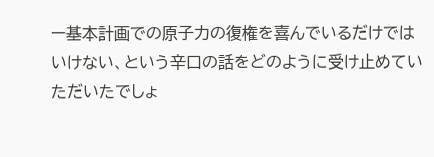ー基本計画での原子力の復権を喜んでいるだけではいけない、という辛口の話をどのように受け止めていただいたでしょ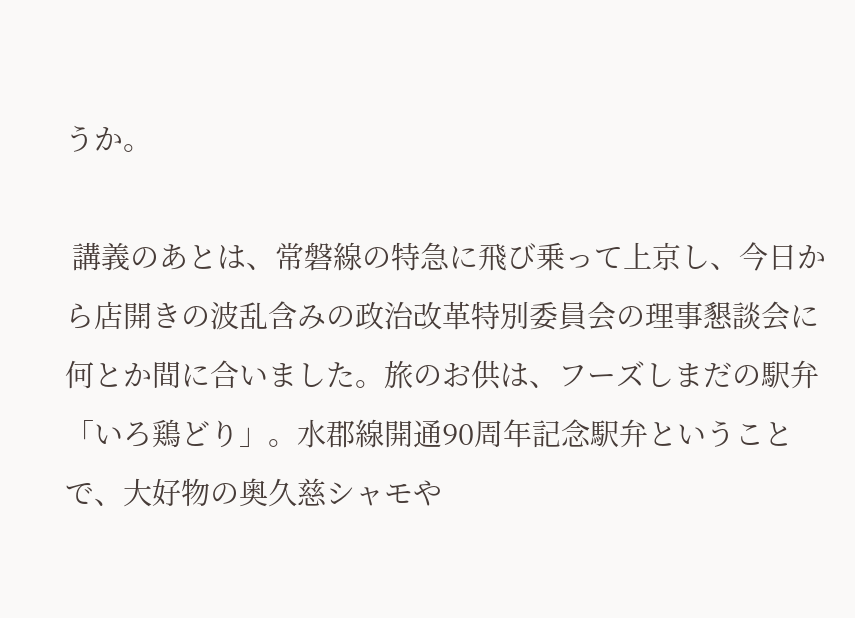うか。

 講義のあとは、常磐線の特急に飛び乗って上京し、今日から店開きの波乱含みの政治改革特別委員会の理事懇談会に何とか間に合いました。旅のお供は、フーズしまだの駅弁「いろ鶏どり」。水郡線開通90周年記念駅弁ということで、大好物の奥久慈シャモや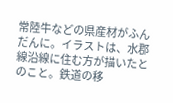常陸牛などの県産材がふんだんに。イラストは、水郡線沿線に住む方が描いたとのこと。鉄道の移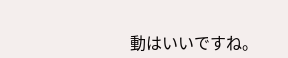動はいいですね。